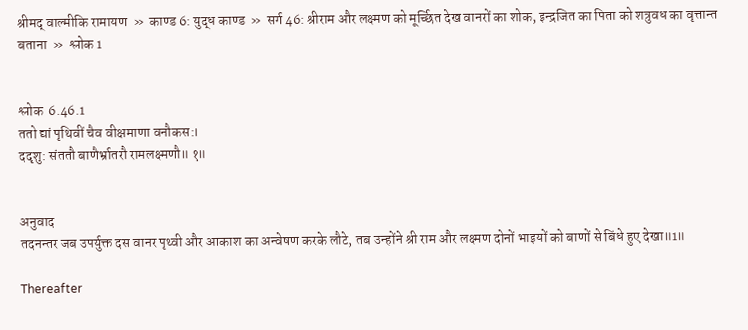श्रीमद् वाल्मीकि रामायण  »  काण्ड 6: युद्ध काण्ड  »  सर्ग 46: श्रीराम और लक्ष्मण को मूर्च्छित देख वानरों का शोक, इन्द्रजित का पिता को शत्रुवध का वृत्तान्त बताना  »  श्लोक 1


श्लोक  6.46.1
ततो द्यां पृथिवीं चैव वीक्षमाणा वनौकस:।
ददृशु: संततौ बाणैर्भ्रातरौ रामलक्ष्मणौ॥ १॥


अनुवाद
तदनन्तर जब उपर्युक्त दस वानर पृथ्वी और आकाश का अन्वेषण करके लौटे, तब उन्होंने श्री राम और लक्ष्मण दोनों भाइयों को बाणों से बिंधे हुए देखा॥1॥

Thereafter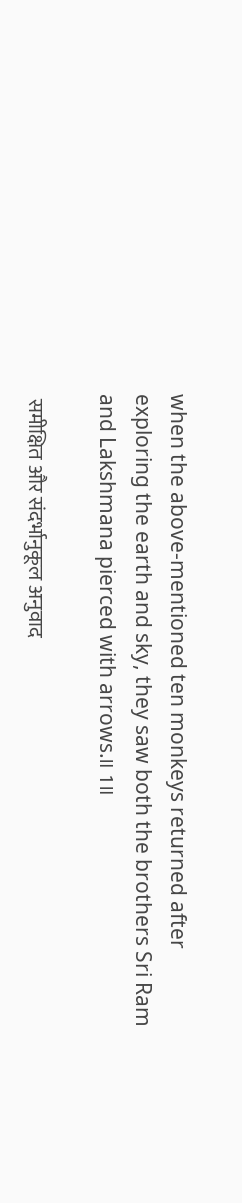when the above-mentioned ten monkeys returned after exploring the earth and sky, they saw both the brothers Sri Ram and Lakshmana pierced with arrows.॥ 1॥

 समीक्षित और संदर्भानुकूल अनुवाद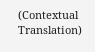(Contextual Translation)